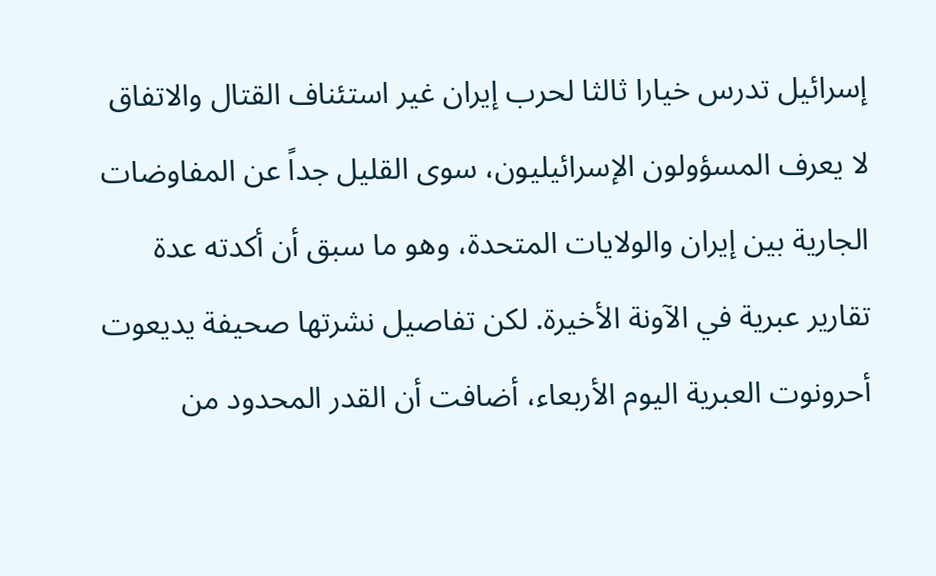إسرائيل تدرس خيارا ثالثا لحرب إيران غير استئناف القتال والاتفاق
لا يعرف المسؤولون الإسرائيليون، سوى القليل جداً عن المفاوضات الجارية بين إيران والولايات المتحدة، وهو ما سبق أن أكدته عدة تقارير عبرية في الآونة الأخيرة. لكن تفاصيل نشرتها صحيفة يديعوت أحرونوت العبرية اليوم الأربعاء، أضافت أن القدر المحدود من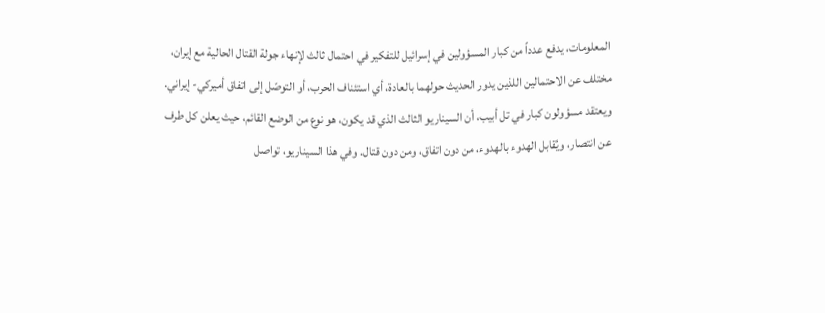المعلومات، يدفع عدداً من كبار المسؤولين في إسرائيل للتفكير في احتمال ثالث لإنهاء جولة القتال الحالية مع إيران، مختلف عن الاحتمالين اللذين يدور الحديث حولهما بالعادة، أي استئناف الحرب، أو التوصّل إلى اتفاق أميركي- إيراني.
ويعتقد مسؤولون كبار في تل أبيب، أن السيناريو الثالث الذي قد يكون، هو نوع من الوضع القائم، حيث يعلن كل طرف عن انتصار، ويُقابل الهدوء بالهدوء، من دون اتفاق، ومن دون قتال. وفي هذا السيناريو، تواصل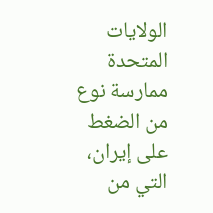الولايات المتحدة ممارسة نوع من الضغط على إيران، التي من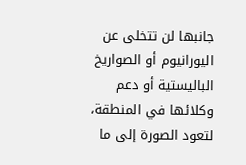جانبها لن تتخلى عن اليورانيوم أو الصواريخ الباليستية أو دعم وكلائها في المنطقة، لتعود الصورة إلى ما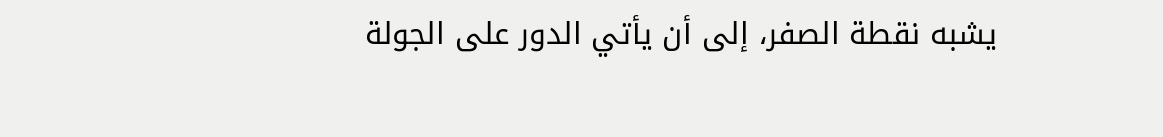يشبه نقطة الصفر، إلى أن يأتي الدور على الجولة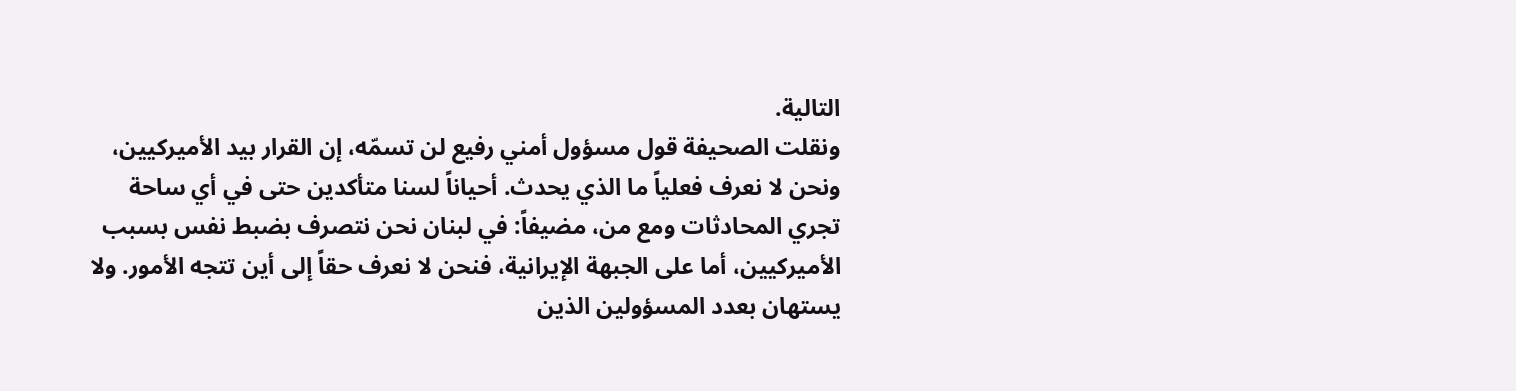التالية.
ونقلت الصحيفة قول مسؤول أمني رفيع لن تسمّه، إن القرار بيد الأميركيين، ونحن لا نعرف فعلياً ما الذي يحدث. أحياناً لسنا متأكدين حتى في أي ساحة تجري المحادثات ومع من، مضيفاً: في لبنان نحن نتصرف بضبط نفس بسبب الأميركيين، أما على الجبهة الإيرانية، فنحن لا نعرف حقاً إلى أين تتجه الأمور. ولا يستهان بعدد المسؤولين الذين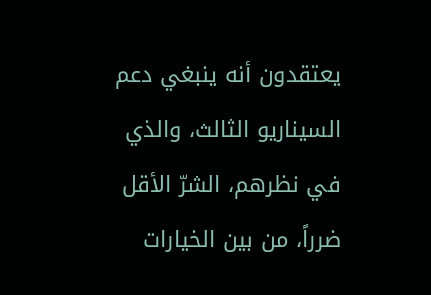يعتقدون أنه ينبغي دعم السيناريو الثالث، والذي في نظرهم، الشرّ الأقل ضرراً، من بين الخيارات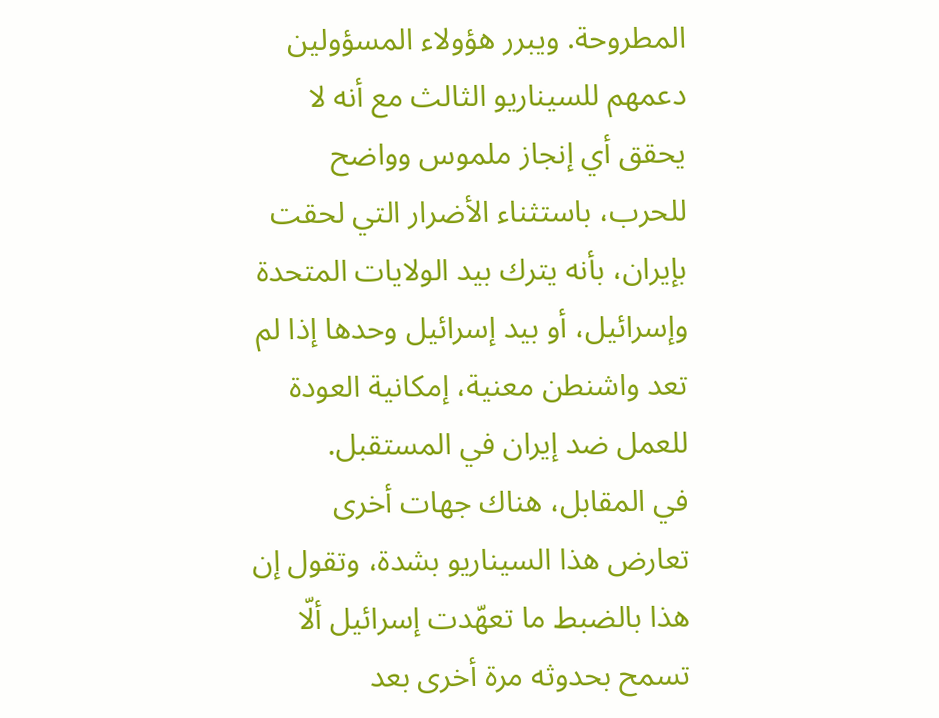المطروحة. ويبرر هؤولاء المسؤولين دعمهم للسيناريو الثالث مع أنه لا يحقق أي إنجاز ملموس وواضح للحرب، باستثناء الأضرار التي لحقت بإيران، بأنه يترك بيد الولايات المتحدة وإسرائيل، أو بيد إسرائيل وحدها إذا لم تعد واشنطن معنية، إمكانية العودة للعمل ضد إيران في المستقبل.
في المقابل، هناك جهات أخرى تعارض هذا السيناريو بشدة، وتقول إن هذا بالضبط ما تعهّدت إسرائيل ألّا تسمح بحدوثه مرة أخرى بعد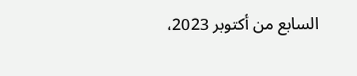السابع من أكتوبر 2023،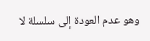وهو عدم العودة إلى سلسلة لا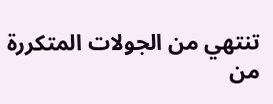تنتهي من الجولات المتكررة من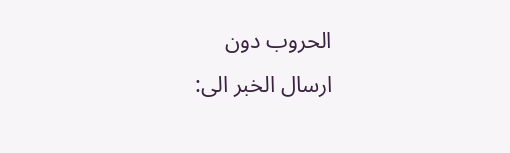الحروب دون
ارسال الخبر الى: